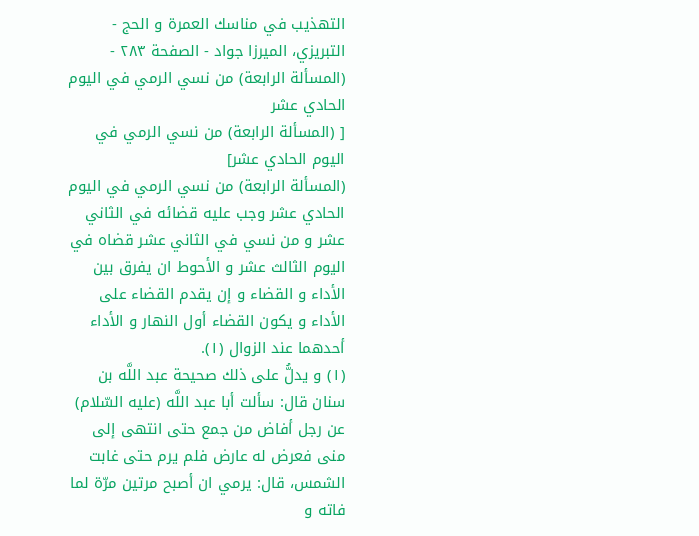التهذيب في مناسك العمرة و الحج - التبريزي، الميرزا جواد - الصفحة ٢٨٣ - (المسألة الرابعة) من نسي الرمي في اليوم الحادي عشر
[ (المسألة الرابعة) من نسي الرمي في اليوم الحادي عشر]
(المسألة الرابعة) من نسي الرمي في اليوم الحادي عشر وجب عليه قضائه في الثاني عشر و من نسي في الثاني عشر قضاه في اليوم الثالث عشر و الأحوط ان يفرق بين الأداء و القضاء و إن يقدم القضاء على الأداء و يكون القضاء أول النهار و الأداء أحدهما عند الزوال (١).
(١) و يدلُّ على ذلك صحيحة عبد اللَّه بن سنان قال: سألت أبا عبد اللَّه (عليه السّلام) عن رجل أفاض من جمع حتى انتهى إلى منى فعرض له عارض فلم يرم حتى غابت الشمس، قال: يرمي ان أصبح مرتين مرّة لما فاته و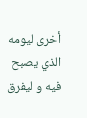أخرى ليومه الذي يصبح فيه و ليفرق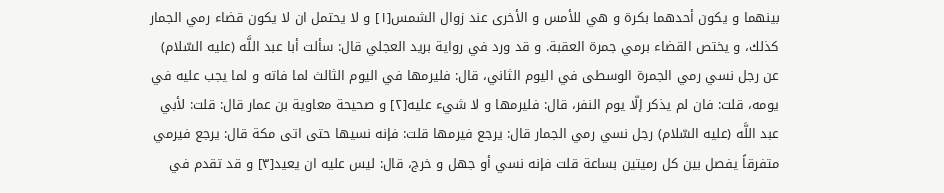بينهما و يكون أحدهما بكرة و هي للأمس و الأخرى عند زوال الشمس[١] و لا يحتمل ان لا يكون قضاء رمي الجمار كذلك، و يختص القضاء برمي جمرة العقبة. و قد ورد في رواية بريد العجلي قال: سألت أبا عبد اللَّه (عليه السّلام) عن رجل نسي رمي الجمرة الوسطى في اليوم الثاني، قال: فليرمها في اليوم الثالث لما فاته و لما يجب عليه في يومه، قلت: فان لم يذكر إلّا يوم النفر، قال: فليرمها و لا شيء عليه[٢] و صحيحة معاوية بن عمار قال: قلت: لأبي عبد اللَّه (عليه السّلام) رجل نسي رمي الجمار قال: يرجع فيرمها قلت: فإنه نسيها حتى اتى مكة قال: يرجع فيرمي متفرقاً يفصل بين كل رميتين بساعة قلت فإنه نسي أو جهل و خرج، قال: ليس عليه ان يعيد[٣] و قد تقدم في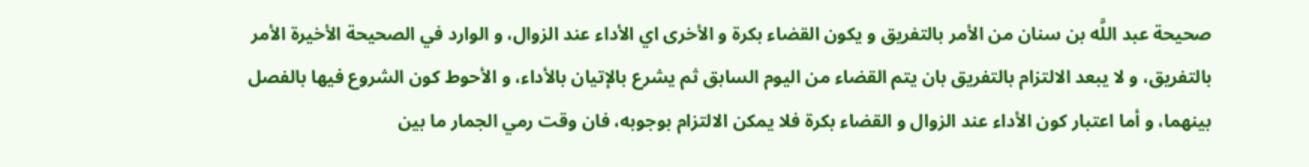صحيحة عبد اللَّه بن سنان من الأمر بالتفريق و يكون القضاء بكرة و الأخرى اي الأداء عند الزوال، و الوارد في الصحيحة الأخيرة الأمر بالتفريق، و لا يبعد الالتزام بالتفريق بان يتم القضاء من اليوم السابق ثم يشرع بالإتيان بالأداء، و الأحوط كون الشروع فيها بالفصل بينهما، و أما اعتبار كون الأداء عند الزوال و القضاء بكرة فلا يمكن الالتزام بوجوبه، فان وقت رمي الجمار ما بين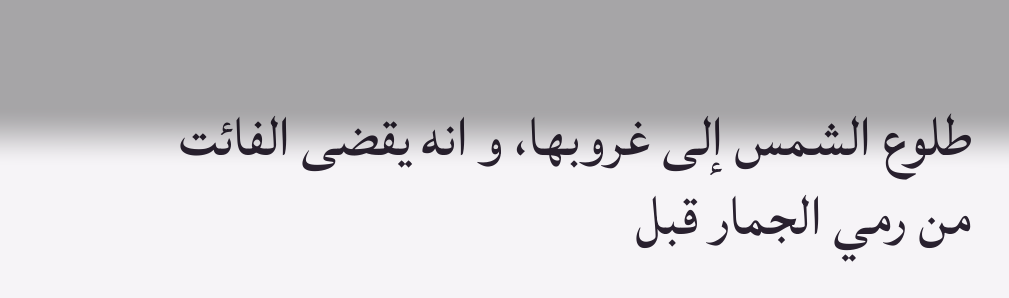طلوع الشمس إلى غروبها، و انه يقضى الفائت من رمي الجمار قبل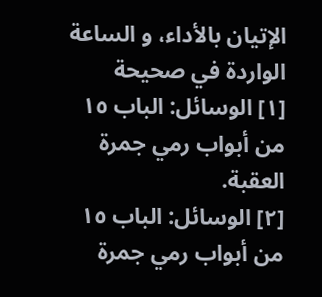الإتيان بالأداء، و الساعة الواردة في صحيحة
[١] الوسائل: الباب ١٥ من أبواب رمي جمرة العقبة.
[٢] الوسائل: الباب ١٥ من أبواب رمي جمرة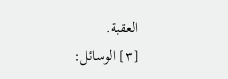العقبة.
[٣] الوسائل: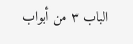الباب ٣ من أبواب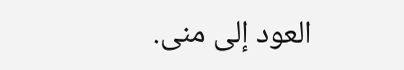العود إلى منى.